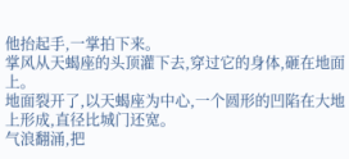他抬起手,一掌拍下来。
掌风从天蝎座的头顶灌下去,穿过它的身体,砸在地面上。
地面裂开了,以天蝎座为中心,一个圆形的凹陷在大地上形成,直径比城门还宽。
气浪翻涌,把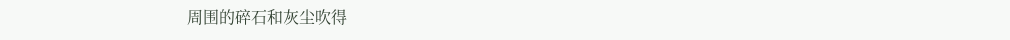周围的碎石和灰尘吹得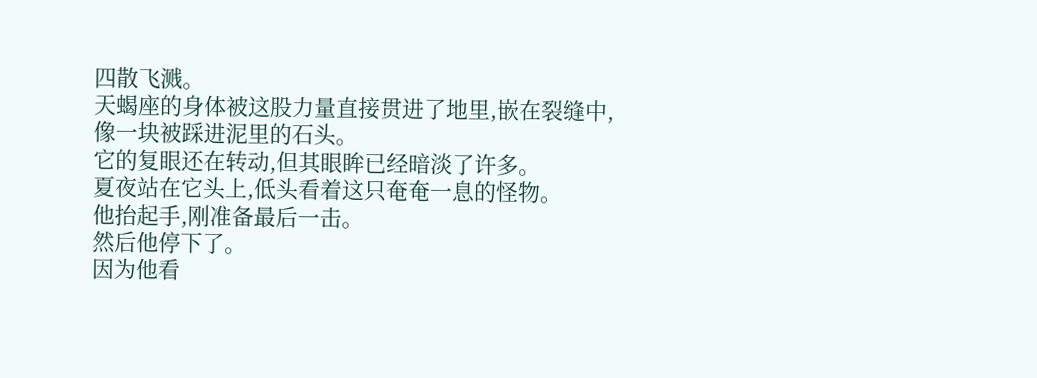四散飞溅。
天蝎座的身体被这股力量直接贯进了地里,嵌在裂缝中,像一块被踩进泥里的石头。
它的复眼还在转动,但其眼眸已经暗淡了许多。
夏夜站在它头上,低头看着这只奄奄一息的怪物。
他抬起手,刚准备最后一击。
然后他停下了。
因为他看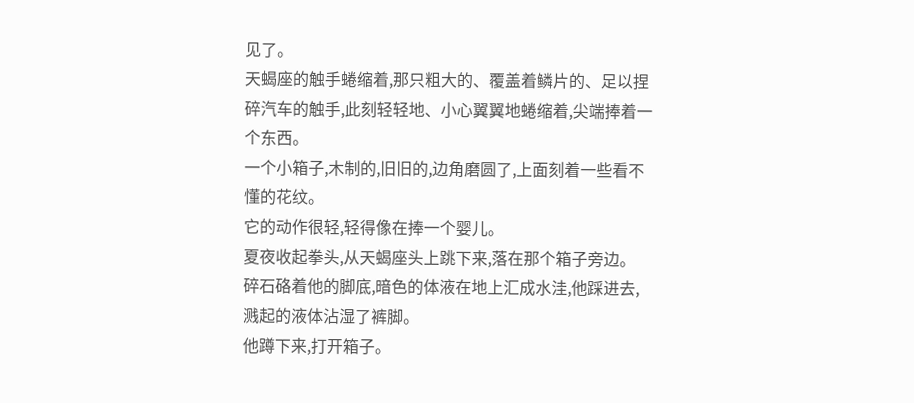见了。
天蝎座的触手蜷缩着,那只粗大的、覆盖着鳞片的、足以捏碎汽车的触手,此刻轻轻地、小心翼翼地蜷缩着,尖端捧着一个东西。
一个小箱子,木制的,旧旧的,边角磨圆了,上面刻着一些看不懂的花纹。
它的动作很轻,轻得像在捧一个婴儿。
夏夜收起拳头,从天蝎座头上跳下来,落在那个箱子旁边。
碎石硌着他的脚底,暗色的体液在地上汇成水洼,他踩进去,溅起的液体沾湿了裤脚。
他蹲下来,打开箱子。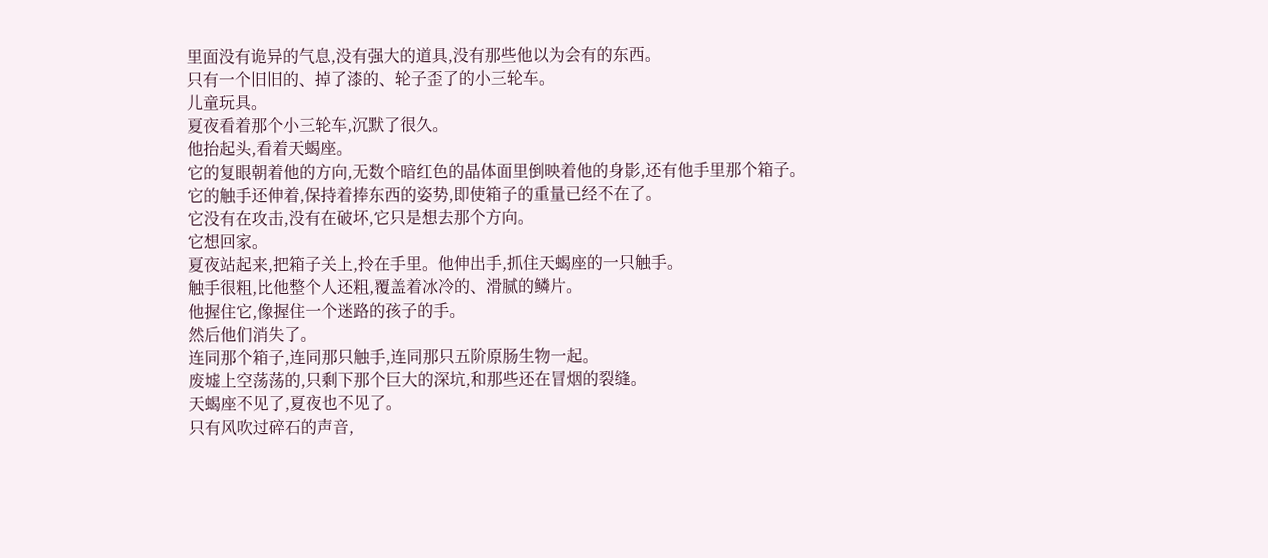里面没有诡异的气息,没有强大的道具,没有那些他以为会有的东西。
只有一个旧旧的、掉了漆的、轮子歪了的小三轮车。
儿童玩具。
夏夜看着那个小三轮车,沉默了很久。
他抬起头,看着天蝎座。
它的复眼朝着他的方向,无数个暗红色的晶体面里倒映着他的身影,还有他手里那个箱子。
它的触手还伸着,保持着捧东西的姿势,即使箱子的重量已经不在了。
它没有在攻击,没有在破坏,它只是想去那个方向。
它想回家。
夏夜站起来,把箱子关上,拎在手里。他伸出手,抓住天蝎座的一只触手。
触手很粗,比他整个人还粗,覆盖着冰冷的、滑腻的鳞片。
他握住它,像握住一个迷路的孩子的手。
然后他们消失了。
连同那个箱子,连同那只触手,连同那只五阶原肠生物一起。
废墟上空荡荡的,只剩下那个巨大的深坑,和那些还在冒烟的裂缝。
天蝎座不见了,夏夜也不见了。
只有风吹过碎石的声音,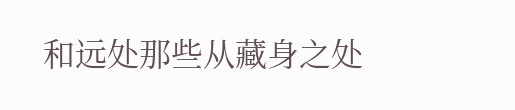和远处那些从藏身之处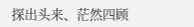探出头来、茫然四顾